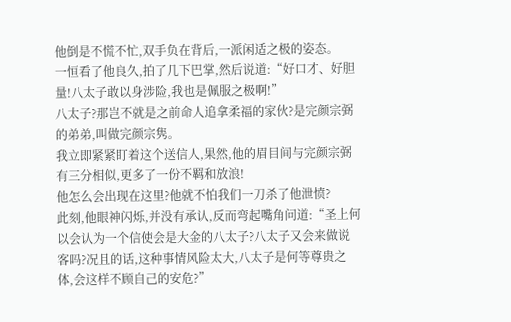他倒是不慌不忙,双手负在背后,一派闲适之极的姿态。
一恒看了他良久,拍了几下巴掌,然后说道:“好口才、好胆量!八太子敢以身涉险,我也是佩服之极啊!”
八太子?那岂不就是之前命人追拿柔福的家伙?是完颜宗弼的弟弟,叫做完颜宗隽。
我立即紧紧盯着这个送信人,果然,他的眉目间与完颜宗弼有三分相似,更多了一份不羁和放浪!
他怎么会出现在这里?他就不怕我们一刀杀了他泄愤?
此刻,他眼神闪烁,并没有承认,反而弯起嘴角问道:“圣上何以会认为一个信使会是大金的八太子?八太子又会来做说客吗?况且的话,这种事情风险太大,八太子是何等尊贵之体,会这样不顾自己的安危?”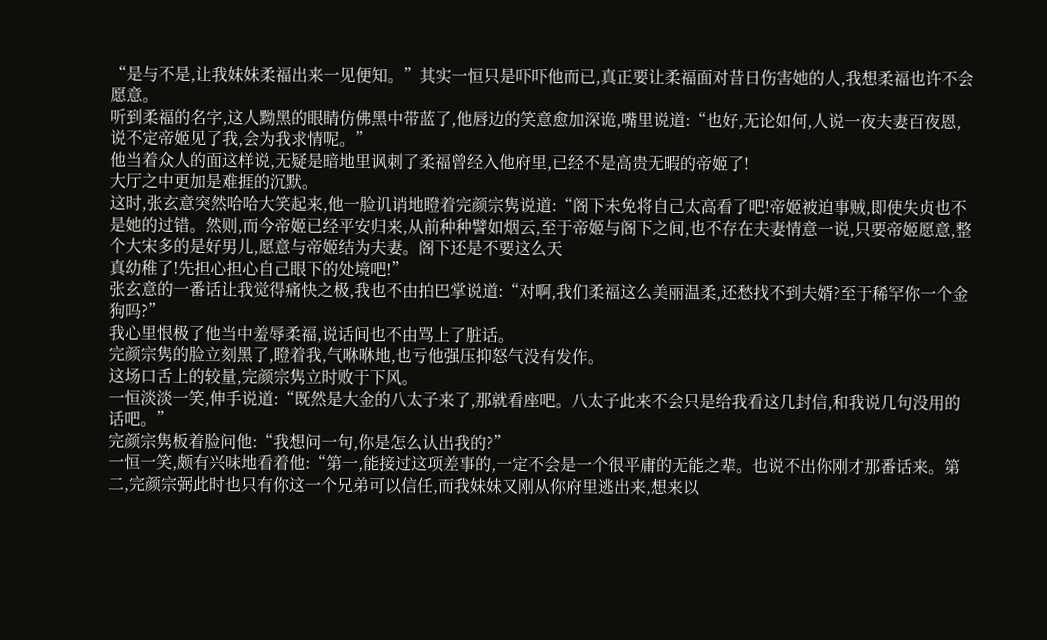“是与不是,让我妹妹柔福出来一见便知。”其实一恒只是吓吓他而已,真正要让柔福面对昔日伤害她的人,我想柔福也许不会愿意。
听到柔福的名字,这人黝黑的眼睛仿佛黑中带蓝了,他唇边的笑意愈加深诡,嘴里说道:“也好,无论如何,人说一夜夫妻百夜恩,说不定帝姬见了我,会为我求情呢。”
他当着众人的面这样说,无疑是暗地里讽刺了柔福曾经入他府里,已经不是高贵无暇的帝姬了!
大厅之中更加是难捱的沉默。
这时,张玄意突然哈哈大笑起来,他一脸讥诮地瞪着完颜宗隽说道:“阁下未免将自己太高看了吧!帝姬被迫事贼,即使失贞也不是她的过错。然则,而今帝姬已经平安归来,从前种种譬如烟云,至于帝姬与阁下之间,也不存在夫妻情意一说,只要帝姬愿意,整个大宋多的是好男儿,愿意与帝姬结为夫妻。阁下还是不要这么天
真幼稚了!先担心担心自己眼下的处境吧!”
张玄意的一番话让我觉得痛快之极,我也不由拍巴掌说道:“对啊,我们柔福这么美丽温柔,还愁找不到夫婿?至于稀罕你一个金狗吗?”
我心里恨极了他当中羞辱柔福,说话间也不由骂上了脏话。
完颜宗隽的脸立刻黑了,瞪着我,气咻咻地,也亏他强压抑怒气没有发作。
这场口舌上的较量,完颜宗隽立时败于下风。
一恒淡淡一笑,伸手说道:“既然是大金的八太子来了,那就看座吧。八太子此来不会只是给我看这几封信,和我说几句没用的话吧。”
完颜宗隽板着脸问他:“我想问一句,你是怎么认出我的?”
一恒一笑,颇有兴味地看着他:“第一,能接过这项差事的,一定不会是一个很平庸的无能之辈。也说不出你刚才那番话来。第二,完颜宗弼此时也只有你这一个兄弟可以信任,而我妹妹又刚从你府里逃出来,想来以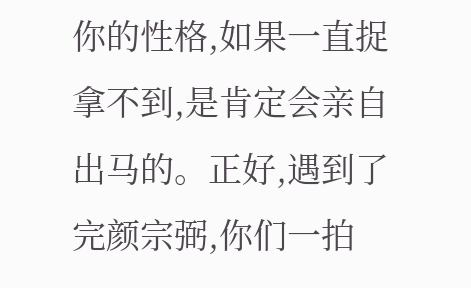你的性格,如果一直捉拿不到,是肯定会亲自出马的。正好,遇到了完颜宗弼,你们一拍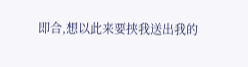即合,想以此来要挟我送出我的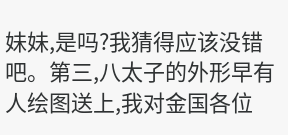妹妹,是吗?我猜得应该没错吧。第三,八太子的外形早有人绘图送上,我对金国各位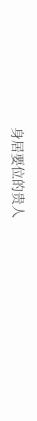身居要位的贵人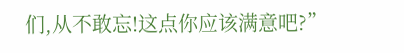们,从不敢忘!这点你应该满意吧?”